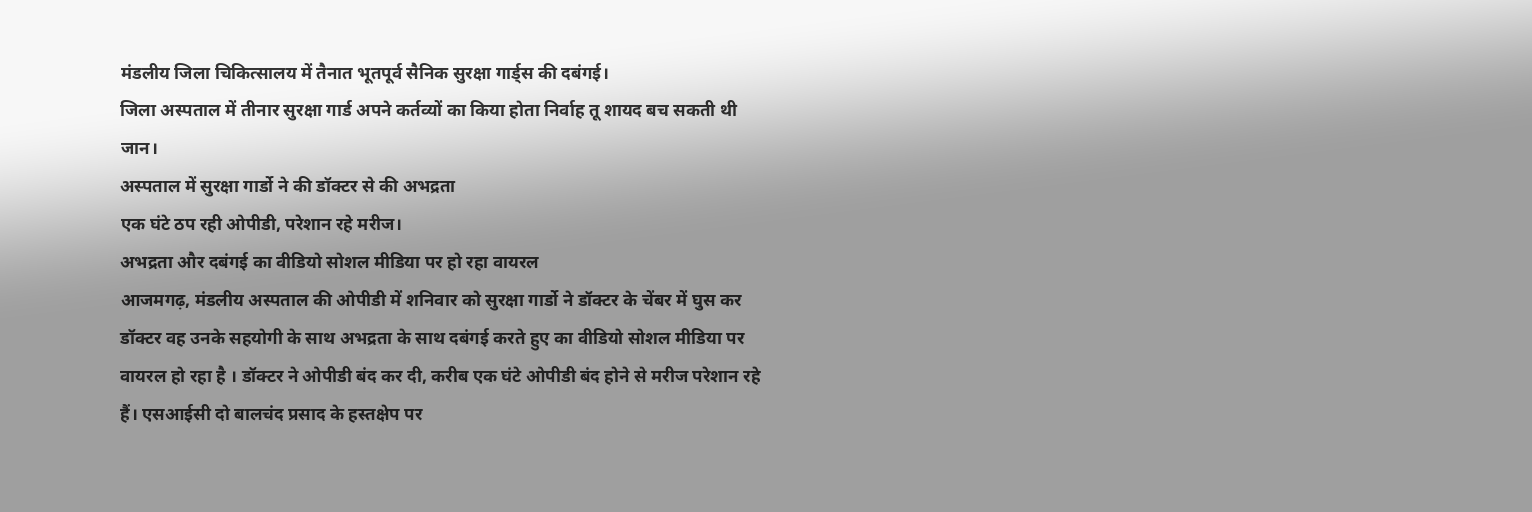मंडलीय जिला चिकित्सालय में तैनात भूतपूर्व सैनिक सुरक्षा गार्ड्स की दबंगई।
जिला अस्पताल में तीनार सुरक्षा गार्ड अपने कर्तव्यों का किया होता निर्वाह तू शायद बच सकती थी जान।
अस्पताल में सुरक्षा गार्डो ने की डॉक्टर से की अभद्रता
एक घंटे ठप रही ओपीडी, परेशान रहे मरीज।
अभद्रता और दबंगई का वीडियो सोशल मीडिया पर हो रहा वायरल
आजमगढ़, मंडलीय अस्पताल की ओपीडी में शनिवार को सुरक्षा गार्डो ने डॉक्टर के चेंबर में घुस कर डॉक्टर वह उनके सहयोगी के साथ अभद्रता के साथ दबंगई करते हुए का वीडियो सोशल मीडिया पर वायरल हो रहा है । डॉक्टर ने ओपीडी बंद कर दी, करीब एक घंटे ओपीडी बंद होने से मरीज परेशान रहे हैं। एसआईसी दो बालचंद प्रसाद के हस्तक्षेप पर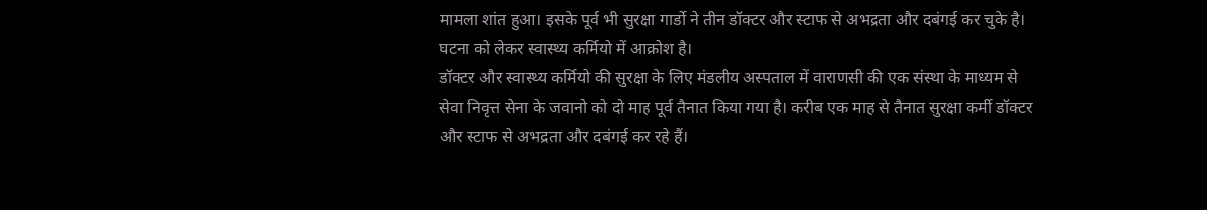मामला शांत हुआ। इसके पूर्व भी सुरक्षा गार्डो ने तीन डॉक्टर और स्टाफ से अभद्रता और दबंगई कर चुके है। घटना को लेकर स्वास्थ्य कर्मियो में आक्रोश है।
डॉक्टर और स्वास्थ्य कर्मियो की सुरक्षा के लिए मंडलीय अस्पताल में वाराणसी की एक संस्था के माध्यम से सेवा निवृत्त सेना के जवानो को दो माह पूर्व तैनात किया गया है। करीब एक माह से तैनात सुरक्षा कर्मी डॉक्टर और स्टाफ से अभद्रता और दबंगई कर रहे हैं।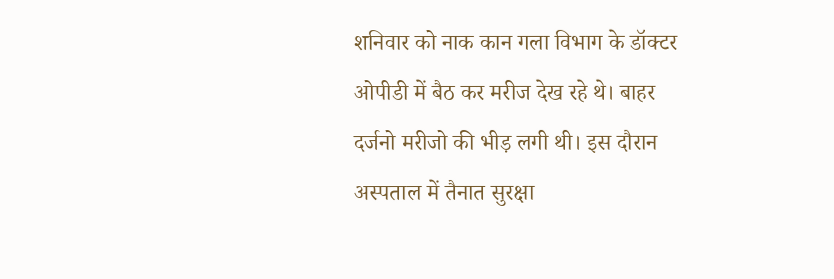शनिवार को नाक कान गला विभाग के डॉक्टर ओपीडी में बैठ कर मरीज देख रहे थे। बाहर दर्जनो मरीजो की भीड़ लगी थी। इस दौरान अस्पताल में तैनात सुरक्षा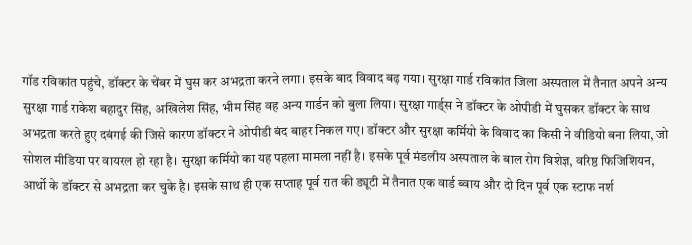गॉड रविकांत पहुंचे, डॉक्टर के चेंबर में घुस कर अभद्रता करने लगा। इसके बाद विवाद बढ़ गया। सुरक्षा गार्ड रविकांत जिला अस्पताल में तैनात अपने अन्य सुरक्षा गार्ड राकेश बहादुर सिंह, अखिलेश सिंह, भीम सिंह वह अन्य गार्डन को बुला लिया। सुरक्षा गार्ड्स ने डॉक्टर के ओपीडी में घुसकर डॉक्टर के साथ अभद्रता करते हुए दबंगई की जिसे कारण डॉक्टर ने ओपीडी बंद बाहर निकल गए। डॉक्टर और सुरक्षा कर्मियो के विवाद का किसी ने वीडियो बना लिया, जो सोशल मीडिया पर वायरल हो रहा है। सुरक्षा कर्मियो का यह पहला मामला नहीं है। इसके पूर्व मंडलीय अस्पताल के बाल रोग विशेज्ञ, वरिष्ठ फिजिशियन, आर्थो के डॉक्टर से अभद्रता कर चुके है। इसके साथ ही एक सप्ताह पूर्व रात की ड्यूटी में तैनात एक वार्ड ब्वाय और दो दिन पूर्व एक स्टाफ नर्श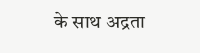के साथ अद्रता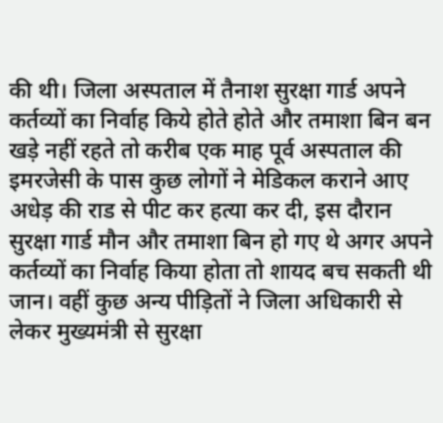की थी। जिला अस्पताल में तैनाश सुरक्षा गार्ड अपने कर्तव्यों का निर्वाह किये होते होते और तमाशा बिन बन खड़े नहीं रहते तो करीब एक माह पूर्व अस्पताल की इमरजेसी के पास कुछ लोगों ने मेडिकल कराने आए अधेड़ की राड से पीट कर हत्या कर दी, इस दौरान सुरक्षा गार्ड मौन और तमाशा बिन हो गए थे अगर अपने कर्तव्यों का निर्वाह किया होता तो शायद बच सकती थी जान। वहीं कुछ अन्य पीड़ितों ने जिला अधिकारी से लेकर मुख्यमंत्री से सुरक्षा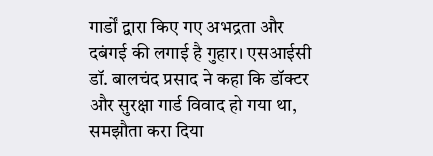गार्डों द्वारा किए गए अभद्रता और दबंगई की लगाई है गुहार। एसआईसी डॉ. बालचंद प्रसाद ने कहा कि डॉक्टर और सुरक्षा गार्ड विवाद हो गया था, समझौता करा दिया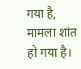गया है, मामला शांत हो गया है।